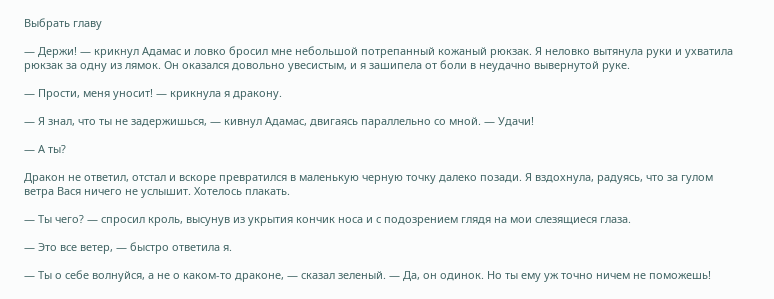Выбрать главу

— Держи! — крикнул Адамас и ловко бросил мне небольшой потрепанный кожаный рюкзак. Я неловко вытянула руки и ухватила рюкзак за одну из лямок. Он оказался довольно увесистым, и я зашипела от боли в неудачно вывернутой руке.

— Прости, меня уносит! — крикнула я дракону.

— Я знал, что ты не задержишься, — кивнул Адамас, двигаясь параллельно со мной. — Удачи!

— А ты?

Дракон не ответил, отстал и вскоре превратился в маленькую черную точку далеко позади. Я вздохнула, радуясь, что за гулом ветра Вася ничего не услышит. Хотелось плакать.

— Ты чего? — спросил кроль, высунув из укрытия кончик носа и с подозрением глядя на мои слезящиеся глаза.

— Это все ветер, — быстро ответила я.

— Ты о себе волнуйся, а не о каком-то драконе, — сказал зеленый. — Да, он одинок. Но ты ему уж точно ничем не поможешь!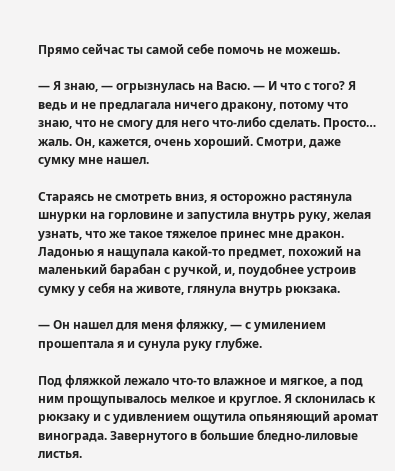Прямо сейчас ты самой себе помочь не можешь.

— Я знаю, — огрызнулась на Васю. — И что с того? Я ведь и не предлагала ничего дракону, потому что знаю, что не смогу для него что-либо сделать. Просто… жаль. Он, кажется, очень хороший. Смотри, даже сумку мне нашел.

Стараясь не смотреть вниз, я осторожно растянула шнурки на горловине и запустила внутрь руку, желая узнать, что же такое тяжелое принес мне дракон. Ладонью я нащупала какой-то предмет, похожий на маленький барабан с ручкой, и, поудобнее устроив сумку у себя на животе, глянула внутрь рюкзака.

— Он нашел для меня фляжку, — с умилением прошептала я и сунула руку глубже.

Под фляжкой лежало что-то влажное и мягкое, а под ним прощупывалось мелкое и круглое. Я склонилась к рюкзаку и с удивлением ощутила опьяняющий аромат винограда. Завернутого в большие бледно-лиловые листья.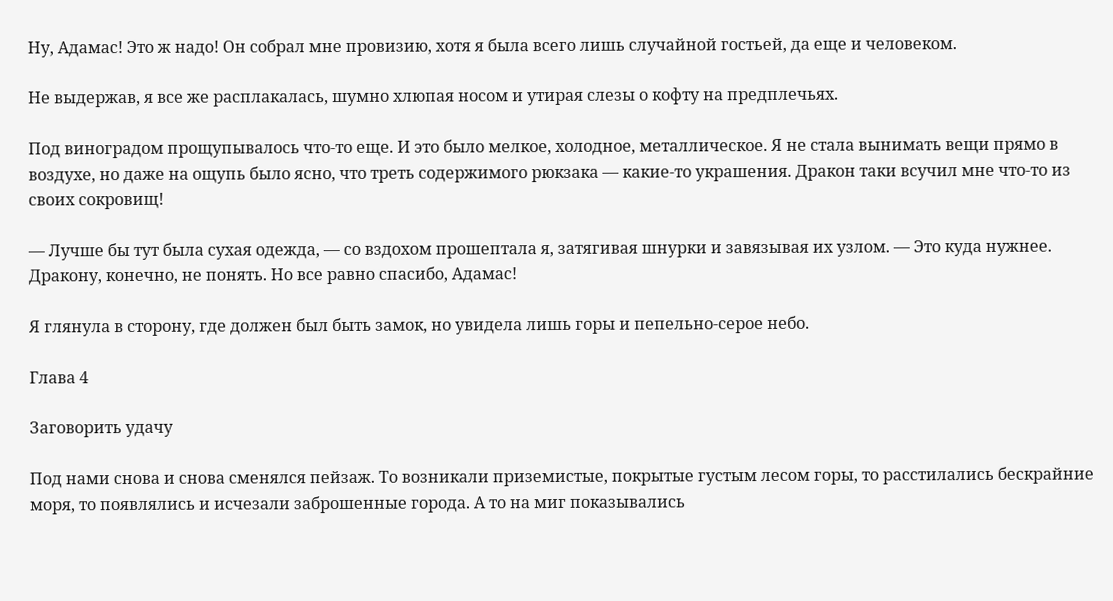Ну, Адамас! Это ж надо! Он собрал мне провизию, хотя я была всего лишь случайной гостьей, да еще и человеком.

Не выдержав, я все же расплакалась, шумно хлюпая носом и утирая слезы о кофту на предплечьях.

Под виноградом прощупывалось что-то еще. И это было мелкое, холодное, металлическое. Я не стала вынимать вещи прямо в воздухе, но даже на ощупь было ясно, что треть содержимого рюкзака — какие-то украшения. Дракон таки всучил мне что-то из своих сокровищ!

— Лучше бы тут была сухая одежда, — со вздохом прошептала я, затягивая шнурки и завязывая их узлом. — Это куда нужнее. Дракону, конечно, не понять. Но все равно спасибо, Адамас!

Я глянула в сторону, где должен был быть замок, но увидела лишь горы и пепельно-серое небо.

Глава 4

Заговорить удачу

Под нами снова и снова сменялся пейзаж. То возникали приземистые, покрытые густым лесом горы, то расстилались бескрайние моря, то появлялись и исчезали заброшенные города. А то на миг показывались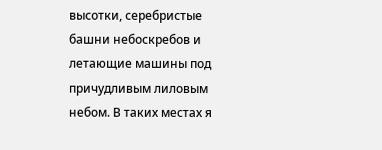высотки, серебристые башни небоскребов и летающие машины под причудливым лиловым небом. В таких местах я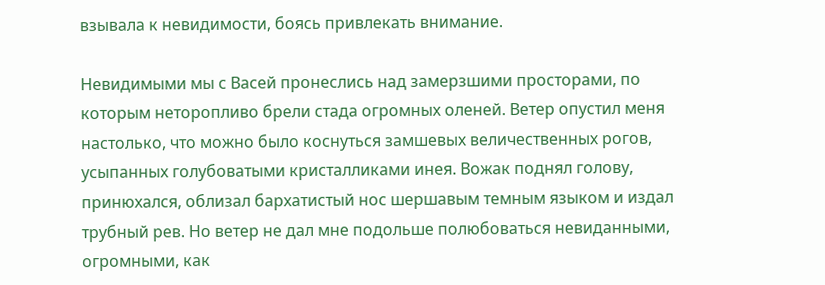взывала к невидимости, боясь привлекать внимание.

Невидимыми мы с Васей пронеслись над замерзшими просторами, по которым неторопливо брели стада огромных оленей. Ветер опустил меня настолько, что можно было коснуться замшевых величественных рогов, усыпанных голубоватыми кристалликами инея. Вожак поднял голову, принюхался, облизал бархатистый нос шершавым темным языком и издал трубный рев. Но ветер не дал мне подольше полюбоваться невиданными, огромными, как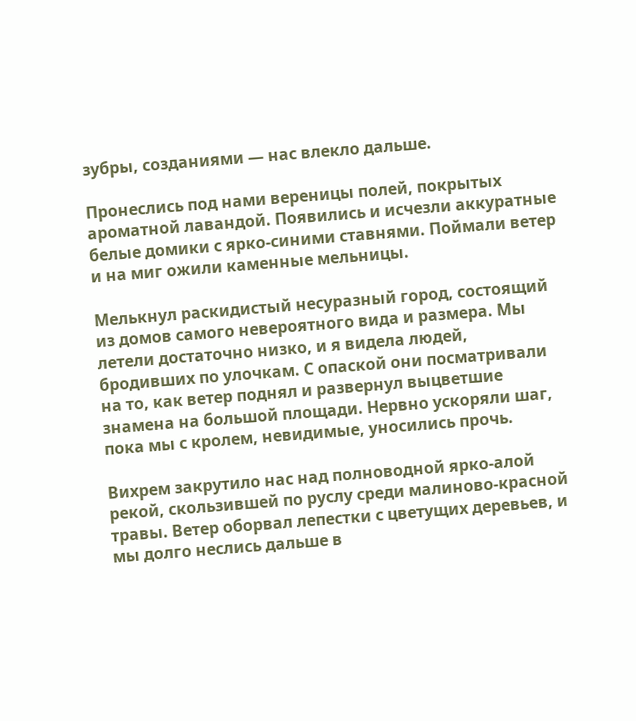зубры, созданиями — нас влекло дальше.

Пронеслись под нами вереницы полей, покрытых ароматной лавандой. Появились и исчезли аккуратные белые домики с ярко-синими ставнями. Поймали ветер и на миг ожили каменные мельницы.

Мелькнул раскидистый несуразный город, состоящий из домов самого невероятного вида и размера. Мы летели достаточно низко, и я видела людей, бродивших по улочкам. С опаской они посматривали на то, как ветер поднял и развернул выцветшие знамена на большой площади. Нервно ускоряли шаг, пока мы с кролем, невидимые, уносились прочь.

Вихрем закрутило нас над полноводной ярко-алой рекой, скользившей по руслу среди малиново-красной травы. Ветер оборвал лепестки с цветущих деревьев, и мы долго неслись дальше в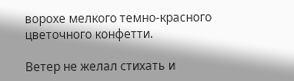ворохе мелкого темно-красного цветочного конфетти.

Ветер не желал стихать и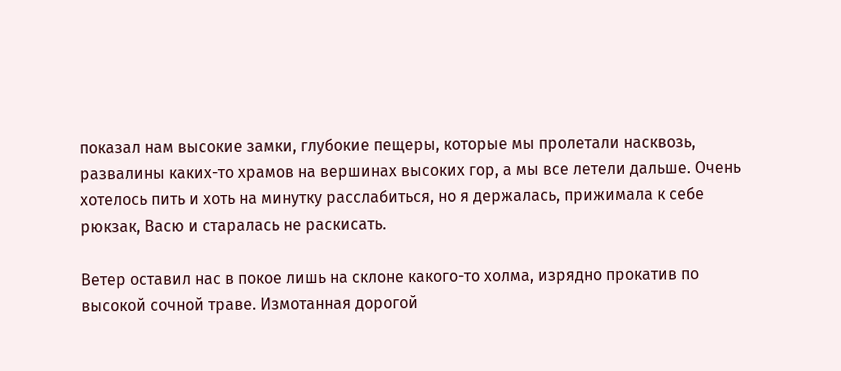показал нам высокие замки, глубокие пещеры, которые мы пролетали насквозь, развалины каких-то храмов на вершинах высоких гор, а мы все летели дальше. Очень хотелось пить и хоть на минутку расслабиться, но я держалась, прижимала к себе рюкзак, Васю и старалась не раскисать.

Ветер оставил нас в покое лишь на склоне какого-то холма, изрядно прокатив по высокой сочной траве. Измотанная дорогой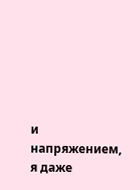и напряжением, я даже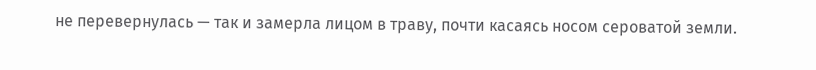не перевернулась — так и замерла лицом в траву, почти касаясь носом сероватой земли.